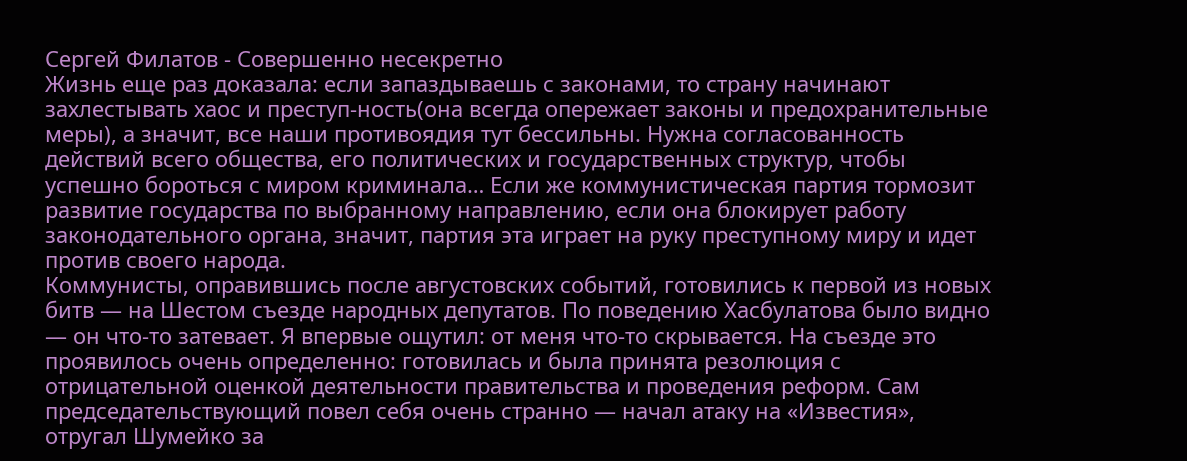Сергей Филатов - Совершенно несекретно
Жизнь еще раз доказала: если запаздываешь с законами, то страну начинают захлестывать хаос и преступ-ность(она всегда опережает законы и предохранительные меры), а значит, все наши противоядия тут бессильны. Нужна согласованность действий всего общества, его политических и государственных структур, чтобы успешно бороться с миром криминала… Если же коммунистическая партия тормозит развитие государства по выбранному направлению, если она блокирует работу законодательного органа, значит, партия эта играет на руку преступному миру и идет против своего народа.
Коммунисты, оправившись после августовских событий, готовились к первой из новых битв — на Шестом съезде народных депутатов. По поведению Хасбулатова было видно — он что-то затевает. Я впервые ощутил: от меня что-то скрывается. На съезде это проявилось очень определенно: готовилась и была принята резолюция с отрицательной оценкой деятельности правительства и проведения реформ. Сам председательствующий повел себя очень странно — начал атаку на «Известия», отругал Шумейко за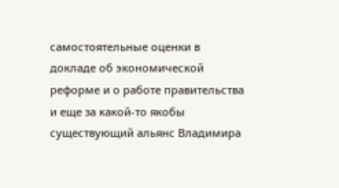самостоятельные оценки в докладе об экономической реформе и о работе правительства и еще за какой-то якобы существующий альянс Владимира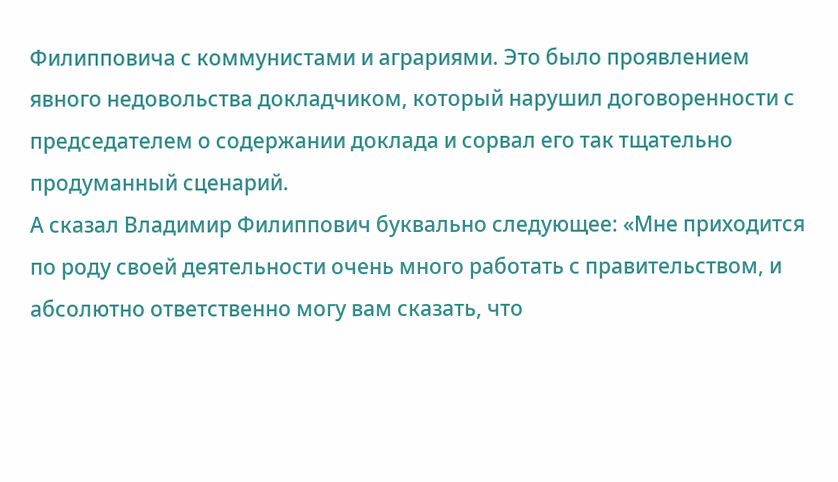Филипповича с коммунистами и аграриями. Это было проявлением явного недовольства докладчиком, который нарушил договоренности с председателем о содержании доклада и сорвал его так тщательно продуманный сценарий.
А сказал Владимир Филиппович буквально следующее: «Мне приходится по роду своей деятельности очень много работать с правительством, и абсолютно ответственно могу вам сказать, что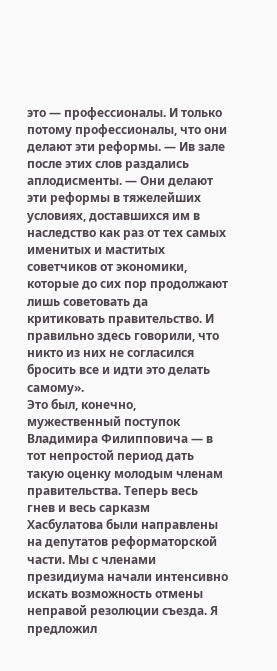это — профессионалы. И только потому профессионалы, что они делают эти реформы. — Ив зале после этих слов раздались аплодисменты. — Они делают эти реформы в тяжелейших условиях, доставшихся им в наследство как раз от тех самых именитых и маститых советчиков от экономики, которые до сих пор продолжают лишь советовать да критиковать правительство. И правильно здесь говорили, что никто из них не согласился бросить все и идти это делать самому».
Это был, конечно, мужественный поступок Владимира Филипповича — в тот непростой период дать такую оценку молодым членам правительства. Теперь весь гнев и весь сарказм Хасбулатова были направлены на депутатов реформаторской части. Мы с членами президиума начали интенсивно искать возможность отмены неправой резолюции съезда. Я предложил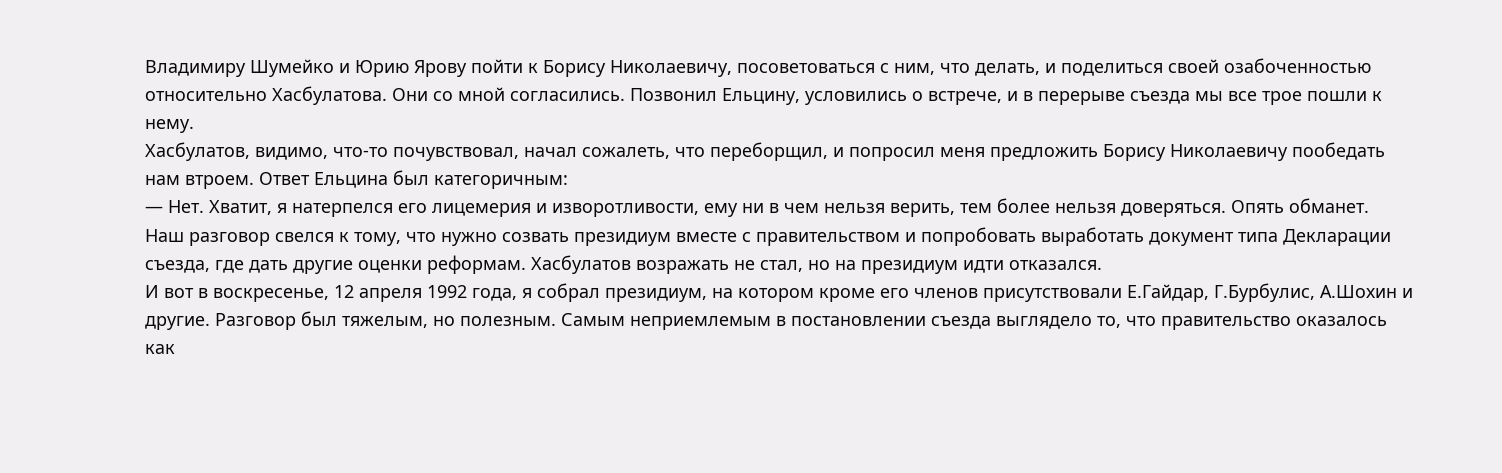Владимиру Шумейко и Юрию Ярову пойти к Борису Николаевичу, посоветоваться с ним, что делать, и поделиться своей озабоченностью относительно Хасбулатова. Они со мной согласились. Позвонил Ельцину, условились о встрече, и в перерыве съезда мы все трое пошли к нему.
Хасбулатов, видимо, что-то почувствовал, начал сожалеть, что переборщил, и попросил меня предложить Борису Николаевичу пообедать нам втроем. Ответ Ельцина был категоричным:
— Нет. Хватит, я натерпелся его лицемерия и изворотливости, ему ни в чем нельзя верить, тем более нельзя доверяться. Опять обманет.
Наш разговор свелся к тому, что нужно созвать президиум вместе с правительством и попробовать выработать документ типа Декларации съезда, где дать другие оценки реформам. Хасбулатов возражать не стал, но на президиум идти отказался.
И вот в воскресенье, 12 апреля 1992 года, я собрал президиум, на котором кроме его членов присутствовали Е.Гайдар, Г.Бурбулис, А.Шохин и другие. Разговор был тяжелым, но полезным. Самым неприемлемым в постановлении съезда выглядело то, что правительство оказалось как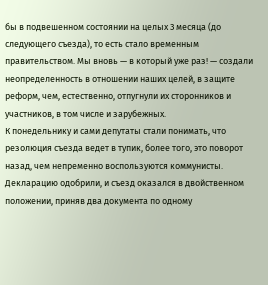бы в подвешенном состоянии на целых 3 месяца (до следующего съезда), то есть стало временным правительством. Мы вновь — в который уже раз! — создали неопределенность в отношении наших целей, в защите реформ, чем, естественно, отпугнули их сторонников и участников, в том числе и зарубежных.
К понедельнику и сами депутаты стали понимать, что резолюция съезда ведет в тупик, более того, это поворот назад, чем непременно воспользуются коммунисты.
Декларацию одобрили, и съезд оказался в двойственном положении, приняв два документа по одному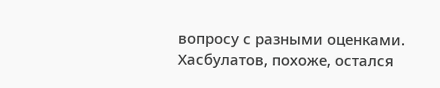вопросу с разными оценками. Хасбулатов, похоже, остался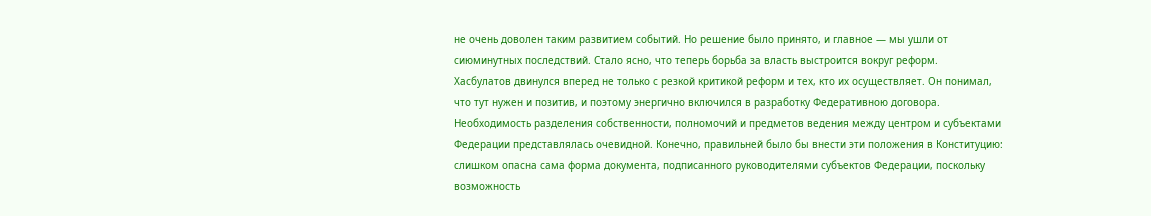не очень доволен таким развитием событий. Но решение было принято, и главное — мы ушли от сиюминутных последствий. Стало ясно, что теперь борьба за власть выстроится вокруг реформ.
Хасбулатов двинулся вперед не только с резкой критикой реформ и тех, кто их осуществляет. Он понимал, что тут нужен и позитив, и поэтому энергично включился в разработку Федеративною договора. Необходимость разделения собственности, полномочий и предметов ведения между центром и субъектами Федерации представлялась очевидной. Конечно, правильней было бы внести эти положения в Конституцию: слишком опасна сама форма документа, подписанного руководителями субъектов Федерации, поскольку возможность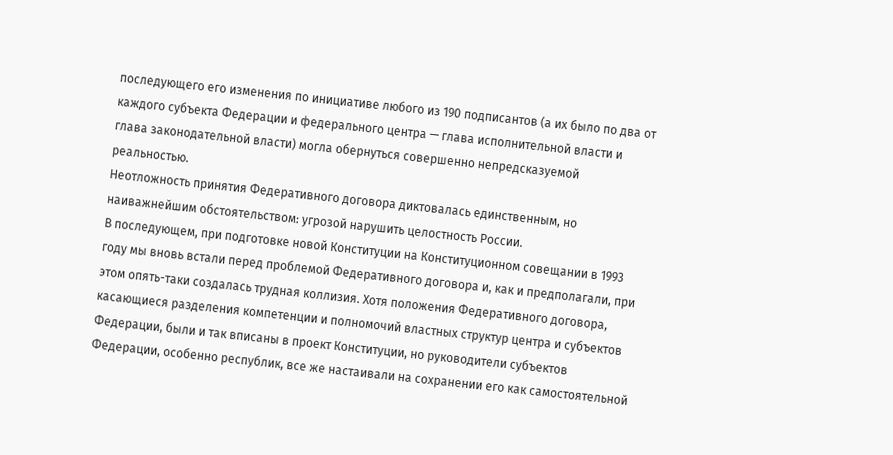последующего его изменения по инициативе любого из 190 подписантов (а их было по два от каждого субъекта Федерации и федерального центра — глава исполнительной власти и глава законодательной власти) могла обернуться совершенно непредсказуемой реальностью.
Неотложность принятия Федеративного договора диктовалась единственным, но наиважнейшим обстоятельством: угрозой нарушить целостность России.
В последующем, при подготовке новой Конституции на Конституционном совещании в 1993 году мы вновь встали перед проблемой Федеративного договора и, как и предполагали, при этом опять-таки создалась трудная коллизия. Хотя положения Федеративного договора, касающиеся разделения компетенции и полномочий властных структур центра и субъектов Федерации, были и так вписаны в проект Конституции, но руководители субъектов Федерации, особенно республик, все же настаивали на сохранении его как самостоятельной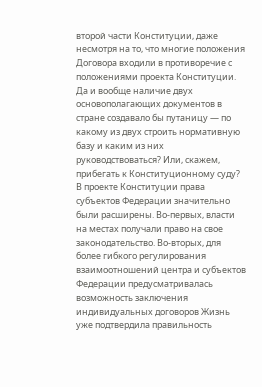второй части Конституции, даже несмотря на то, что многие положения Договора входили в противоречие с положениями проекта Конституции. Да и вообще наличие двух основополагающих документов в стране создавало бы путаницу — по какому из двух строить нормативную базу и каким из них руководствоваться? Или, скажем, прибегать к Конституционному суду?
В проекте Конституции права субъектов Федерации значительно были расширены. Во-первых, власти на местах получали право на свое законодательство. Во-вторых, для более гибкого регулирования взаимоотношений центра и субъектов Федерации предусматривалась возможность заключения индивидуальных договоров Жизнь уже подтвердила правильность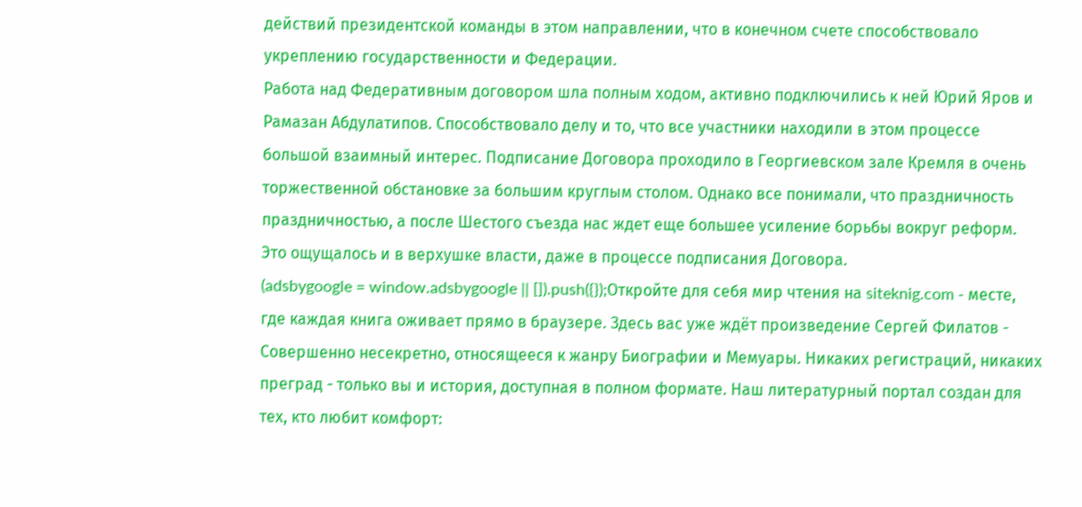действий президентской команды в этом направлении, что в конечном счете способствовало укреплению государственности и Федерации.
Работа над Федеративным договором шла полным ходом, активно подключились к ней Юрий Яров и Рамазан Абдулатипов. Способствовало делу и то, что все участники находили в этом процессе большой взаимный интерес. Подписание Договора проходило в Георгиевском зале Кремля в очень торжественной обстановке за большим круглым столом. Однако все понимали, что праздничность праздничностью, а после Шестого съезда нас ждет еще большее усиление борьбы вокруг реформ. Это ощущалось и в верхушке власти, даже в процессе подписания Договора.
(adsbygoogle = window.adsbygoogle || []).push({});Откройте для себя мир чтения на siteknig.com - месте, где каждая книга оживает прямо в браузере. Здесь вас уже ждёт произведение Сергей Филатов - Совершенно несекретно, относящееся к жанру Биографии и Мемуары. Никаких регистраций, никаких преград - только вы и история, доступная в полном формате. Наш литературный портал создан для тех, кто любит комфорт: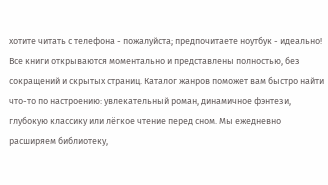хотите читать с телефона - пожалуйста; предпочитаете ноутбук - идеально! Все книги открываются моментально и представлены полностью, без сокращений и скрытых страниц. Каталог жанров поможет вам быстро найти что-то по настроению: увлекательный роман, динамичное фэнтези, глубокую классику или лёгкое чтение перед сном. Мы ежедневно расширяем библиотеку,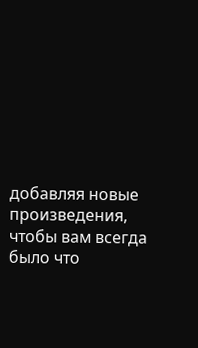добавляя новые произведения, чтобы вам всегда было что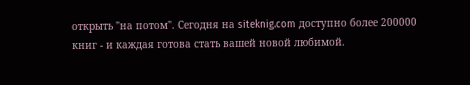открыть "на потом". Сегодня на siteknig.com доступно более 200000 книг - и каждая готова стать вашей новой любимой.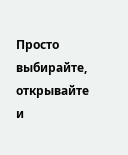Просто выбирайте, открывайте и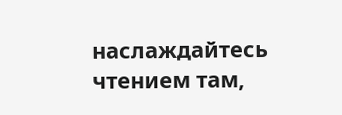наслаждайтесь чтением там,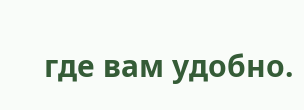где вам удобно.